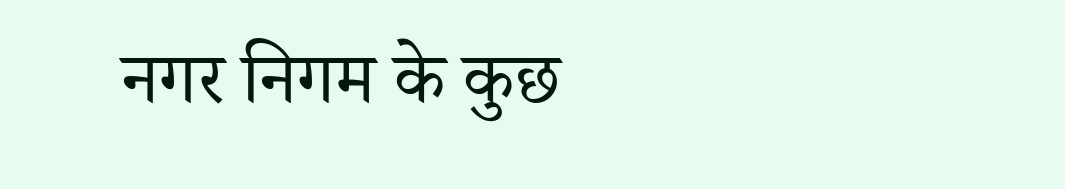नगर निगम के कुछ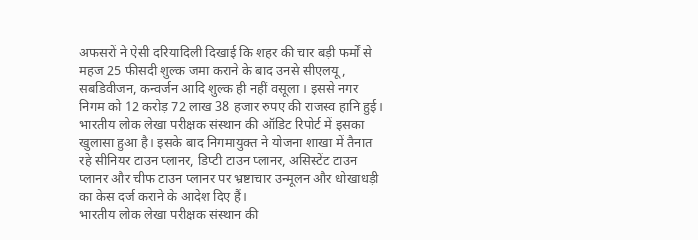अफसरों ने ऐसी दरियादिली दिखाई कि शहर की चार बड़ी फर्मों से महज 25 फीसदी शुल्क जमा कराने के बाद उनसे सीएलयू, सबडिवीजन, कन्वर्जन आदि शुल्क ही नहीं वसूला । इससे नगर निगम को 12 करोड़ 72 लाख 38 हजार रुपए की राजस्व हानि हुई। भारतीय लोक लेखा परीक्षक संस्थान की ऑडिट रिपोर्ट में इसका खुलासा हुआ है। इसके बाद निगमायुक्त ने योजना शाखा में तैनात रहे सीनियर टाउन प्लानर, डिप्टी टाउन प्लानर, असिस्टेंट टाउन प्लानर और चीफ टाउन प्लानर पर भ्रष्टाचार उन्मूलन और धोखाधड़ी का केस दर्ज कराने के आदेश दिए हैं।
भारतीय लोक लेखा परीक्षक संस्थान की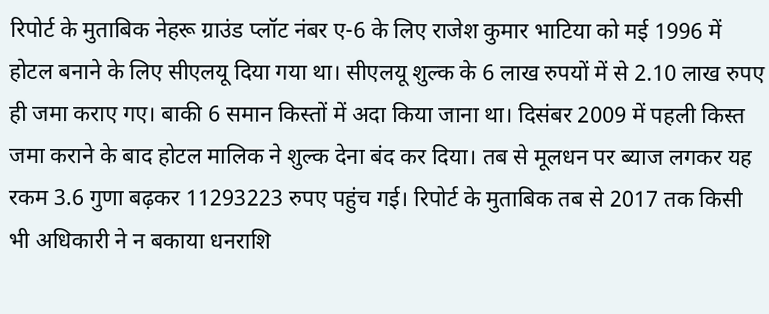रिपोर्ट के मुताबिक नेहरू ग्राउंड प्लॉट नंबर ए-6 के लिए राजेश कुमार भाटिया को मई 1996 में होटल बनाने के लिए सीएलयू दिया गया था। सीएलयू शुल्क के 6 लाख रुपयों में से 2.10 लाख रुपए ही जमा कराए गए। बाकी 6 समान किस्तों में अदा किया जाना था। दिसंबर 2009 में पहली किस्त जमा कराने के बाद होटल मालिक ने शुल्क देना बंद कर दिया। तब से मूलधन पर ब्याज लगकर यह रकम 3.6 गुणा बढ़कर 11293223 रुपए पहुंच गई। रिपोर्ट के मुताबिक तब से 2017 तक किसी भी अधिकारी ने न बकाया धनराशि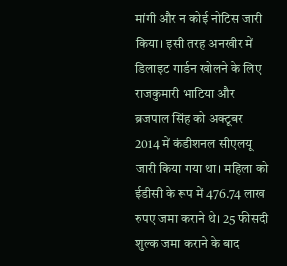मांगी और न कोई नोटिस जारी किया। इसी तरह अनखीर में डिलाइट गार्डन खोलने के लिए राजकुमारी भाटिया और ब्रजपाल सिंह को अक्टूबर 2014 में कंडीशनल सीएलयू जारी किया गया था। महिला को ईडीसी के रूप में 476.74 लाख रुपए जमा कराने थे। 25 फीसदी शुल्क जमा कराने के बाद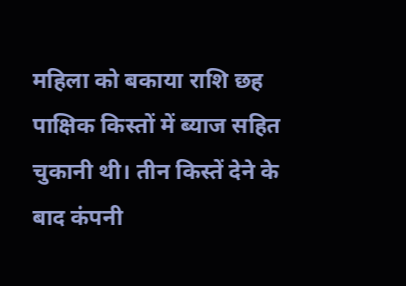महिला को बकाया राशि छह पाक्षिक किस्तों में ब्याज सहित चुकानी थी। तीन किस्तें देने के बाद कंपनी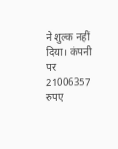ने शुल्क नहीं दिया। कंपनी पर 21006357 रुपए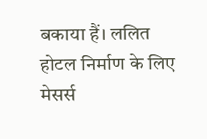बकाया हैं। ललित होटल निर्माण के लिए मेसर्स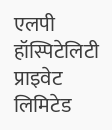एलपी हॉस्पिटेलिटी प्राइवेट लिमिटेड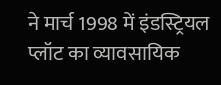ने मार्च 1998 में इंडस्ट्रियल प्लॉट का व्यावसायिक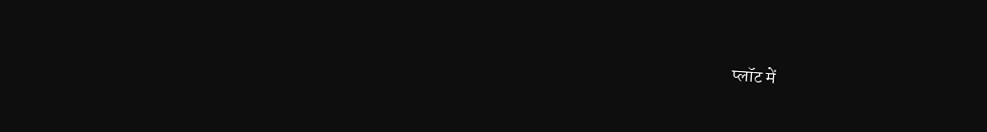प्लॉट में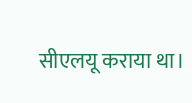सीएलयू कराया था।